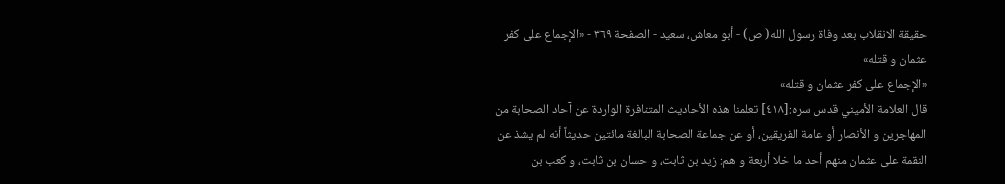حقيقة الانقلاب بعد وفاة رسول الله( ص) - أبو معاش، سعيد - الصفحة ٣٦٩ - «الإجماع على كفر عثمان و قتله»
«الإجماع على كفر عثمان و قتله»
قال العلامة الأميني قدس سره:[٤١٨] تعلمنا هذه الأحاديث المتنافرة الواردة عن آحاد الصحابة من المهاجرين و الأنصار أو عامة الفريقين، أو عن جماعة الصحابة البالغة مائتين حديثاً أنه لم يشذ عن النقمة على عثمان منهم أحد ما خلا أربعة و هم: زيد بن ثابت، و حسان بن ثابت، و كعب بن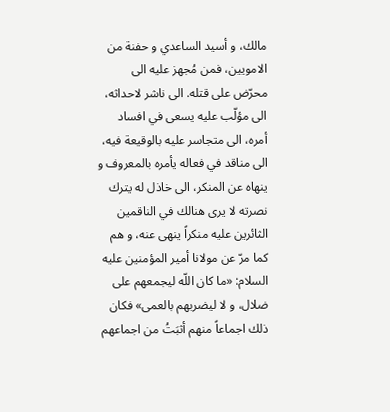مالك، و أسيد الساعدي و حفنة من الامويين، فمن مُجهز عليه الى محرّض على قتله. الى ناشر لاحداثه، الى مؤلّب عليه يسعى في افساد أمره، الى متجاسر عليه بالوقيعة فيه، الى مناقد في فعاله يأمره بالمعروف و ينهاه عن المنكر، الى خاذل له يترك نصرته لا يرى هنالك في الناقمين الثائرين عليه منكراً ينهى عنه، و هم كما مرّ عن مولانا أمير المؤمنين عليه السلام: «ما كان اللّه ليجمعهم على ضلال، و لا ليضربهم بالعمى» فكان ذلك اجماعاً منهم أثبَتُ من اجماعهم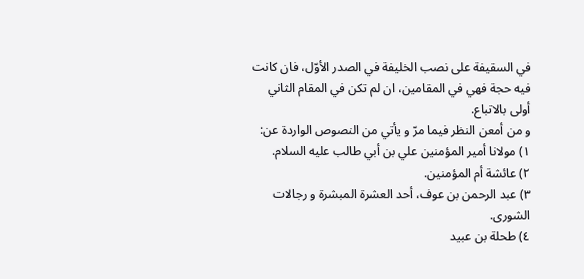في السقيفة على نصب الخليفة في الصدر الأوّل، فان كانت فيه حجة فهي في المقامين، ان لم تكن في المقام الثاني أولى بالاتباع.
و من أمعن النظر فيما مرّ و يأتي من النصوص الواردة عن:
١) مولانا أمير المؤمنين علي بن أبي طالب عليه السلام.
٢) عائشة أم المؤمنين.
٣) عبد الرحمن بن عوف، أحد العشرة المبشرة و رجالات الشورى.
٤) طحلة بن عبيد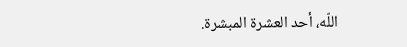اللّه، أحد العشرة المبشرة.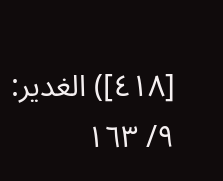[٤١٨]) الغدير: ٩/ ١٦٣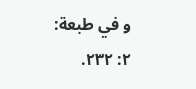و في طبعة: ٢: ٢٣٢.